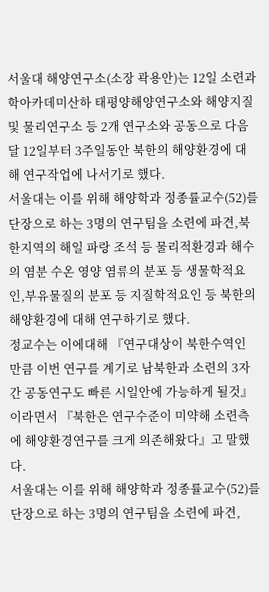서울대 해양연구소(소장 곽용안)는 12일 소련과학아카데미산하 태평양해양연구소와 해양지질 및 물리연구소 등 2개 연구소와 공동으로 다음달 12일부터 3주일동안 북한의 해양환경에 대해 연구작업에 나서기로 했다.
서울대는 이를 위해 해양학과 정종률교수(52)를 단장으로 하는 3명의 연구팀을 소련에 파견,북한지역의 해일 파랑 조석 등 물리적환경과 해수의 염분 수온 영양 염류의 분포 등 생물학적요인,부유물질의 분포 등 지질학적요인 등 북한의 해양환경에 대해 연구하기로 했다.
정교수는 이에대해 『연구대상이 북한수역인 만큼 이번 연구를 계기로 남북한과 소련의 3자간 공동연구도 빠른 시일안에 가능하게 될것』이라면서 『북한은 연구수준이 미약해 소련측에 해양환경연구를 크게 의존해왔다』고 말했다.
서울대는 이를 위해 해양학과 정종률교수(52)를 단장으로 하는 3명의 연구팀을 소련에 파견,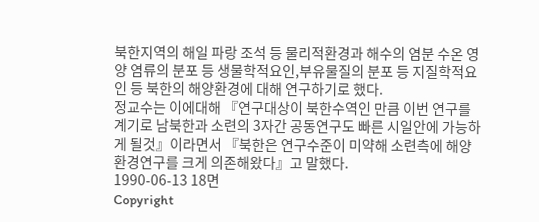북한지역의 해일 파랑 조석 등 물리적환경과 해수의 염분 수온 영양 염류의 분포 등 생물학적요인,부유물질의 분포 등 지질학적요인 등 북한의 해양환경에 대해 연구하기로 했다.
정교수는 이에대해 『연구대상이 북한수역인 만큼 이번 연구를 계기로 남북한과 소련의 3자간 공동연구도 빠른 시일안에 가능하게 될것』이라면서 『북한은 연구수준이 미약해 소련측에 해양환경연구를 크게 의존해왔다』고 말했다.
1990-06-13 18면
Copyright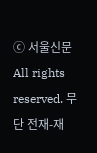ⓒ 서울신문 All rights reserved. 무단 전재-재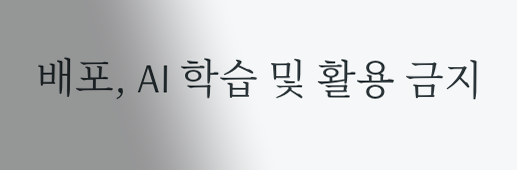배포, AI 학습 및 활용 금지